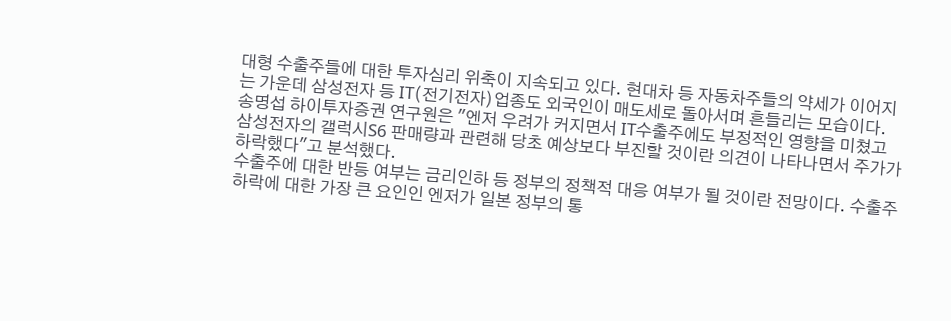대형 수출주들에 대한 투자심리 위축이 지속되고 있다. 현대차 등 자동차주들의 약세가 이어지는 가운데 삼성전자 등 IT(전기전자)업종도 외국인이 매도세로 돌아서며 흔들리는 모습이다. 송명섭 하이투자증권 연구원은 "엔저 우려가 커지면서 IT수출주에도 부정적인 영향을 미쳤고 삼성전자의 갤럭시S6 판매량과 관련해 당초 예상보다 부진할 것이란 의견이 나타나면서 주가가 하락했다"고 분석했다.
수출주에 대한 반등 여부는 금리인하 등 정부의 정책적 대응 여부가 될 것이란 전망이다. 수출주 하락에 대한 가장 큰 요인인 엔저가 일본 정부의 통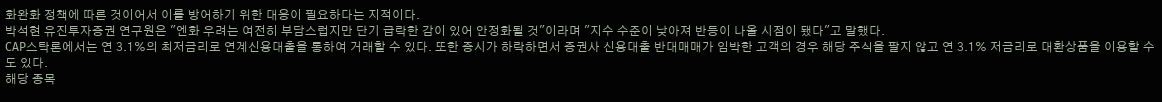화완화 정책에 따른 것이어서 이를 방어하기 위한 대응이 필요하다는 지적이다.
박석현 유진투자증권 연구원은 "엔화 우려는 여전히 부담스럽지만 단기 급락한 감이 있어 안정화될 것"이라며 "지수 수준이 낮아져 반등이 나올 시점이 됐다"고 말했다.
CAP스탁론에서는 연 3.1%의 최저금리로 연계신용대출을 통하여 거래할 수 있다. 또한 증시가 하락하면서 증권사 신용대출 반대매매가 임박한 고객의 경우 해당 주식을 팔지 않고 연 3.1% 저금리로 대환상품을 이용할 수도 있다.
해당 종목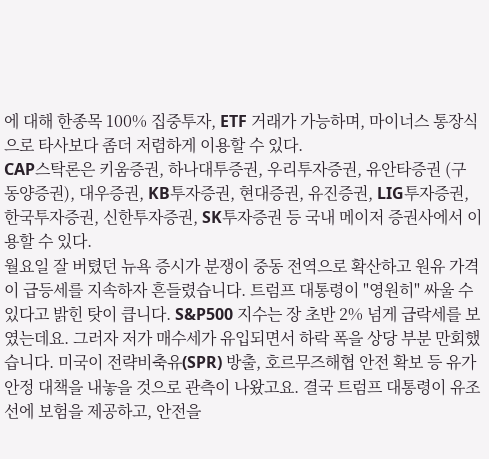에 대해 한종목 100% 집중투자, ETF 거래가 가능하며, 마이너스 통장식으로 타사보다 좀더 저렴하게 이용할 수 있다.
CAP스탁론은 키움증권, 하나대투증권, 우리투자증권, 유안타증권 (구 동양증권), 대우증권, KB투자증권, 현대증권, 유진증권, LIG투자증권, 한국투자증권, 신한투자증권, SK투자증권 등 국내 메이저 증권사에서 이용할 수 있다.
월요일 잘 버텼던 뉴욕 증시가 분쟁이 중동 전역으로 확산하고 원유 가격이 급등세를 지속하자 흔들렸습니다. 트럼프 대통령이 "영원히" 싸울 수 있다고 밝힌 탓이 큽니다. S&P500 지수는 장 초반 2% 넘게 급락세를 보였는데요. 그러자 저가 매수세가 유입되면서 하락 폭을 상당 부분 만회했습니다. 미국이 전략비축유(SPR) 방출, 호르무즈해협 안전 확보 등 유가 안정 대책을 내놓을 것으로 관측이 나왔고요. 결국 트럼프 대통령이 유조선에 보험을 제공하고, 안전을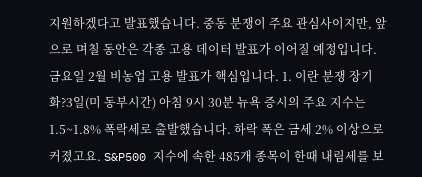지원하겠다고 발표했습니다. 중동 분쟁이 주요 관심사이지만, 앞으로 며칠 동안은 각종 고용 데이터 발표가 이어질 예정입니다. 금요일 2월 비농업 고용 발표가 핵심입니다. 1. 이란 분쟁 장기화?3일(미 동부시간) 아침 9시 30분 뉴욕 증시의 주요 지수는 1.5~1.8% 폭락세로 출발했습니다. 하락 폭은 금세 2% 이상으로 커졌고요. S&P500 지수에 속한 485개 종목이 한때 내림세를 보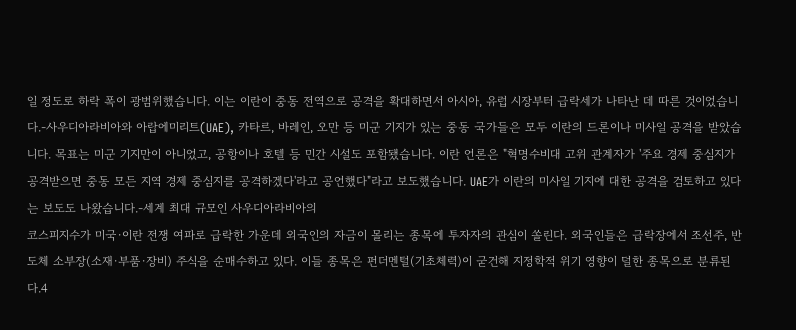일 정도로 하락 폭이 광범위했습니다. 이는 이란이 중동 전역으로 공격을 확대하면서 아시아, 유럽 시장부터 급락세가 나타난 데 따른 것이었습니다.-사우디아라비아와 아랍에미리트(UAE), 카타르, 바레인, 오만 등 미군 기지가 있는 중동 국가들은 모두 이란의 드론이나 미사일 공격을 받았습니다. 목표는 미군 기지만이 아니었고, 공항이나 호텔 등 민간 시설도 포함됐습니다. 이란 언론은 "혁명수비대 고위 관계자가 '주요 경제 중심지가 공격받으면 중동 모든 지역 경제 중심지를 공격하겠다'라고 공언했다"라고 보도했습니다. UAE가 이란의 미사일 기지에 대한 공격을 검토하고 있다는 보도도 나왔습니다.-세계 최대 규모인 사우디아라비아의
코스피지수가 미국·이란 전쟁 여파로 급락한 가운데 외국인의 자금이 몰리는 종목에 투자자의 관심이 쏠린다. 외국인들은 급락장에서 조선주, 반도체 소부장(소재·부품·장비) 주식을 순매수하고 있다. 이들 종목은 펀더멘털(기초체력)이 굳건해 지정학적 위기 영향이 덜한 종목으로 분류된다.4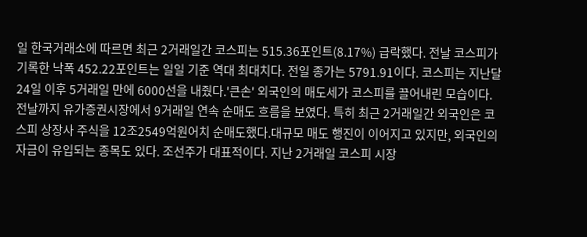일 한국거래소에 따르면 최근 2거래일간 코스피는 515.36포인트(8.17%) 급락했다. 전날 코스피가 기록한 낙폭 452.22포인트는 일일 기준 역대 최대치다. 전일 종가는 5791.91이다. 코스피는 지난달 24일 이후 5거래일 만에 6000선을 내줬다.'큰손' 외국인의 매도세가 코스피를 끌어내린 모습이다. 전날까지 유가증권시장에서 9거래일 연속 순매도 흐름을 보였다. 특히 최근 2거래일간 외국인은 코스피 상장사 주식을 12조2549억원어치 순매도했다.대규모 매도 행진이 이어지고 있지만, 외국인의 자금이 유입되는 종목도 있다. 조선주가 대표적이다. 지난 2거래일 코스피 시장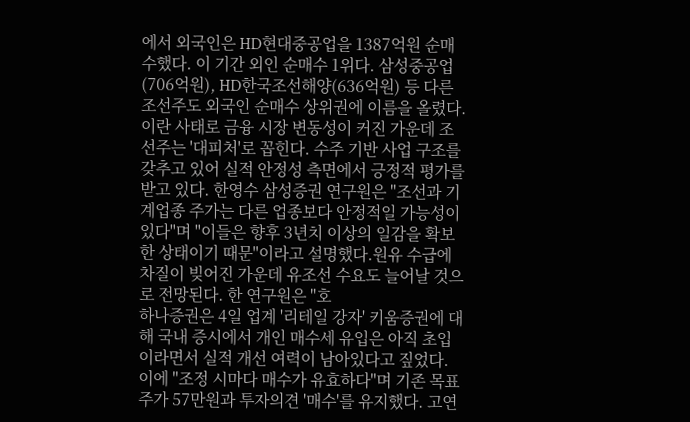에서 외국인은 HD현대중공업을 1387억원 순매수했다. 이 기간 외인 순매수 1위다. 삼성중공업(706억원), HD한국조선해양(636억원) 등 다른 조선주도 외국인 순매수 상위권에 이름을 올렸다.이란 사태로 금융 시장 변동성이 커진 가운데 조선주는 '대피처'로 꼽힌다. 수주 기반 사업 구조를 갖추고 있어 실적 안정성 측면에서 긍정적 평가를 받고 있다. 한영수 삼성증권 연구원은 "조선과 기계업종 주가는 다른 업종보다 안정적일 가능성이 있다"며 "이들은 향후 3년치 이상의 일감을 확보한 상태이기 때문"이라고 설명했다.원유 수급에 차질이 빚어진 가운데 유조선 수요도 늘어날 것으로 전망된다. 한 연구원은 "호
하나증권은 4일 업계 '리테일 강자' 키움증권에 대해 국내 증시에서 개인 매수세 유입은 아직 초입이라면서 실적 개선 여력이 남아있다고 짚었다. 이에 "조정 시마다 매수가 유효하다"며 기존 목표주가 57만원과 투자의견 '매수'를 유지했다. 고연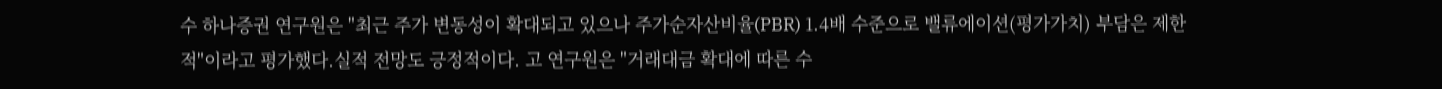수 하나증권 연구원은 "최근 주가 변동성이 확대되고 있으나 주가순자산비율(PBR) 1.4배 수준으로 밸류에이션(평가가치) 부담은 제한적"이라고 평가했다.실적 전망도 긍정적이다. 고 연구원은 "거래대금 확대에 따른 수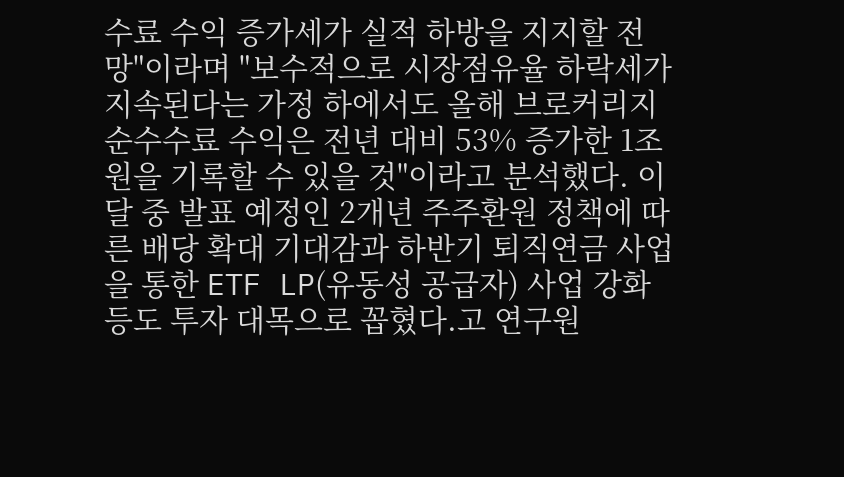수료 수익 증가세가 실적 하방을 지지할 전망"이라며 "보수적으로 시장점유율 하락세가 지속된다는 가정 하에서도 올해 브로커리지 순수수료 수익은 전년 대비 53% 증가한 1조원을 기록할 수 있을 것"이라고 분석했다. 이달 중 발표 예정인 2개년 주주환원 정책에 따른 배당 확대 기대감과 하반기 퇴직연금 사업을 통한 ETF LP(유동성 공급자) 사업 강화 등도 투자 대목으로 꼽혔다.고 연구원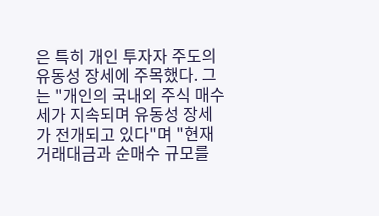은 특히 개인 투자자 주도의 유동성 장세에 주목했다. 그는 "개인의 국내외 주식 매수세가 지속되며 유동성 장세가 전개되고 있다"며 "현재 거래대금과 순매수 규모를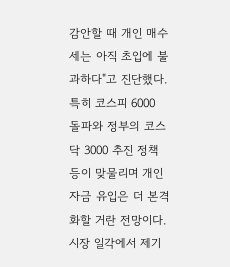감안할 때 개인 매수세는 아직 초입에 불과하다"고 진단했다. 특히 코스피 6000 돌파와 정부의 코스닥 3000 추진 정책 등이 맞물리며 개인 자금 유입은 더 본격화할 거란 전망이다.시장 일각에서 제기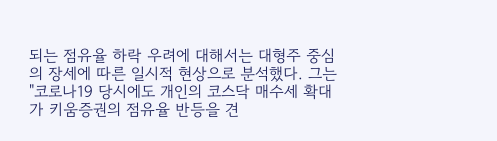되는 점유율 하락 우려에 대해서는 대형주 중심의 장세에 따른 일시적 현상으로 분석했다. 그는 "코로나19 당시에도 개인의 코스닥 매수세 확대가 키움증권의 점유율 반등을 견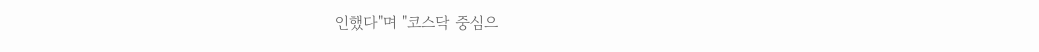인했다"며 "코스닥 중심으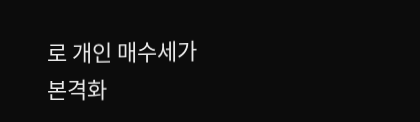로 개인 매수세가 본격화